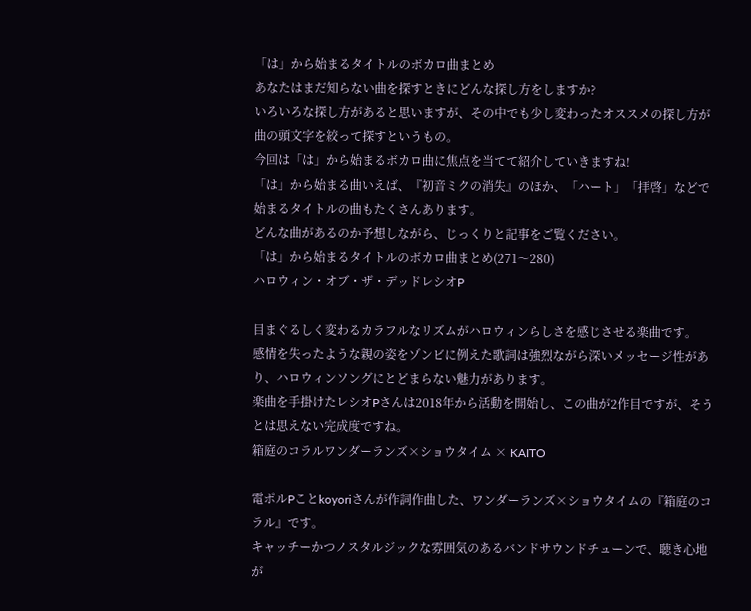「は」から始まるタイトルのボカロ曲まとめ
あなたはまだ知らない曲を探すときにどんな探し方をしますか?
いろいろな探し方があると思いますが、その中でも少し変わったオススメの探し方が曲の頭文字を絞って探すというもの。
今回は「は」から始まるボカロ曲に焦点を当てて紹介していきますね!
「は」から始まる曲いえば、『初音ミクの消失』のほか、「ハート」「拝啓」などで始まるタイトルの曲もたくさんあります。
どんな曲があるのか予想しながら、じっくりと記事をご覧ください。
「は」から始まるタイトルのボカロ曲まとめ(271〜280)
ハロウィン・オブ・ザ・デッドレシオP

目まぐるしく変わるカラフルなリズムがハロウィンらしさを感じさせる楽曲です。
感情を失ったような親の姿をゾンビに例えた歌詞は強烈ながら深いメッセージ性があり、ハロウィンソングにとどまらない魅力があります。
楽曲を手掛けたレシオPさんは2018年から活動を開始し、この曲が2作目ですが、そうとは思えない完成度ですね。
箱庭のコラルワンダーランズ×ショウタイム × KAITO

電ポルPことkoyoriさんが作詞作曲した、ワンダーランズ×ショウタイムの『箱庭のコラル』です。
キャッチーかつノスタルジックな雰囲気のあるバンドサウンドチューンで、聴き心地が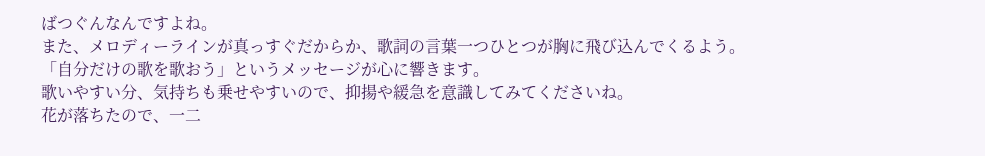ばつぐんなんですよね。
また、メロディーラインが真っすぐだからか、歌詞の言葉一つひとつが胸に飛び込んでくるよう。
「自分だけの歌を歌おう」というメッセージが心に響きます。
歌いやすい分、気持ちも乗せやすいので、抑揚や緩急を意識してみてくださいね。
花が落ちたので、一二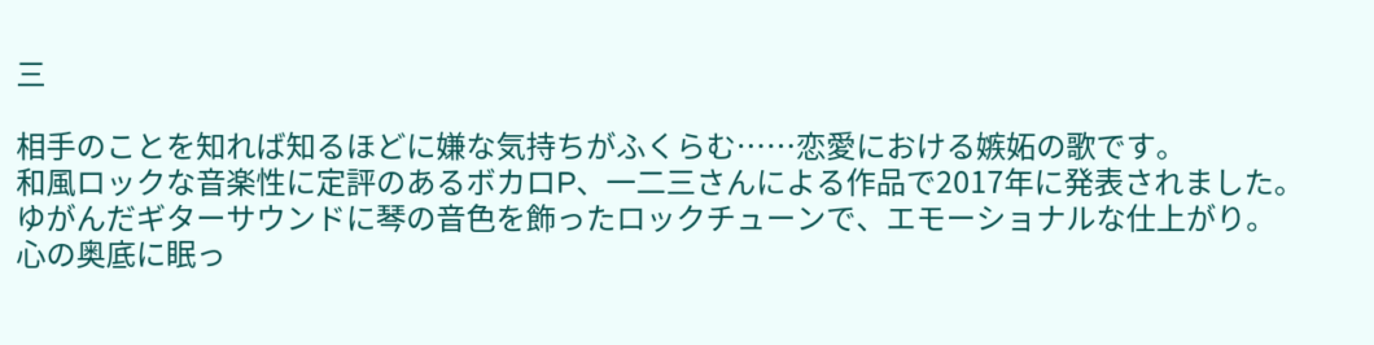三

相手のことを知れば知るほどに嫌な気持ちがふくらむ……恋愛における嫉妬の歌です。
和風ロックな音楽性に定評のあるボカロP、一二三さんによる作品で2017年に発表されました。
ゆがんだギターサウンドに琴の音色を飾ったロックチューンで、エモーショナルな仕上がり。
心の奥底に眠っ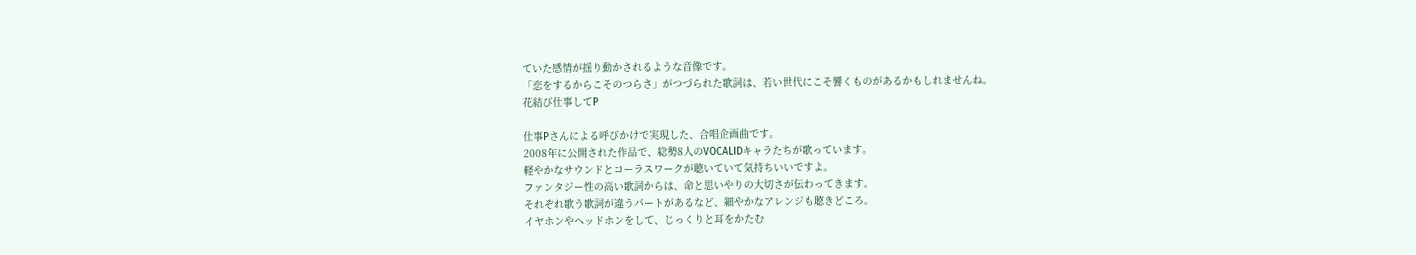ていた感情が揺り動かされるような音像です。
「恋をするからこそのつらさ」がつづられた歌詞は、若い世代にこそ響くものがあるかもしれませんね。
花結び仕事してP

仕事Pさんによる呼びかけで実現した、合唱企画曲です。
2008年に公開された作品で、総勢8人のVOCALIDキャラたちが歌っています。
軽やかなサウンドとコーラスワークが聴いていて気持ちいいですよ。
ファンタジー性の高い歌詞からは、命と思いやりの大切さが伝わってきます。
それぞれ歌う歌詞が違うパートがあるなど、細やかなアレンジも聴きどころ。
イヤホンやヘッドホンをして、じっくりと耳をかたむ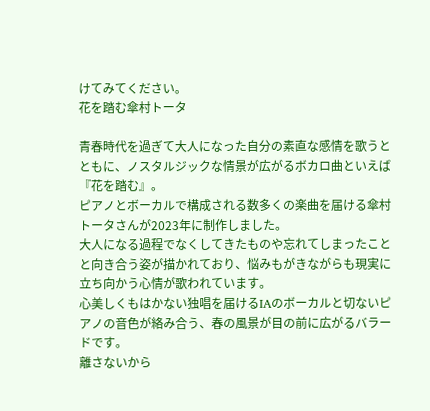けてみてください。
花を踏む傘村トータ

青春時代を過ぎて大人になった自分の素直な感情を歌うとともに、ノスタルジックな情景が広がるボカロ曲といえば『花を踏む』。
ピアノとボーカルで構成される数多くの楽曲を届ける傘村トータさんが2023年に制作しました。
大人になる過程でなくしてきたものや忘れてしまったことと向き合う姿が描かれており、悩みもがきながらも現実に立ち向かう心情が歌われています。
心美しくもはかない独唱を届けるIAのボーカルと切ないピアノの音色が絡み合う、春の風景が目の前に広がるバラードです。
離さないから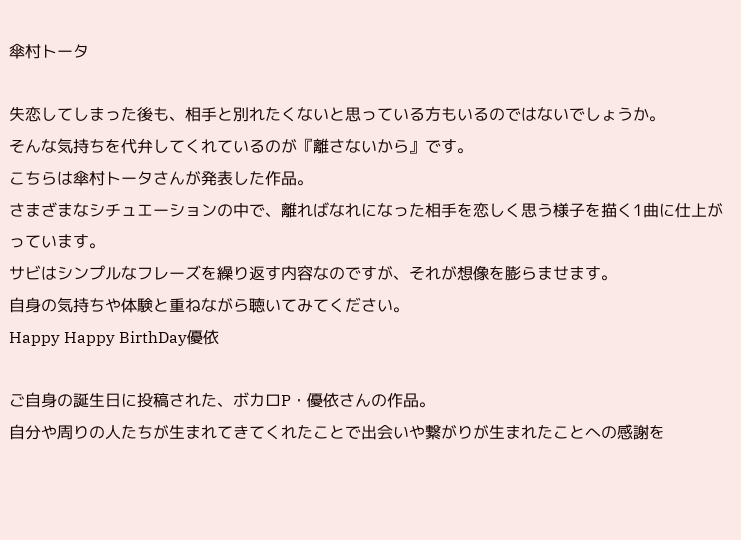傘村トータ

失恋してしまった後も、相手と別れたくないと思っている方もいるのではないでしょうか。
そんな気持ちを代弁してくれているのが『離さないから』です。
こちらは傘村トータさんが発表した作品。
さまざまなシチュエーションの中で、離ればなれになった相手を恋しく思う様子を描く1曲に仕上がっています。
サビはシンプルなフレーズを繰り返す内容なのですが、それが想像を膨らませます。
自身の気持ちや体験と重ねながら聴いてみてください。
Happy Happy BirthDay優依

ご自身の誕生日に投稿された、ボカロP・優依さんの作品。
自分や周りの人たちが生まれてきてくれたことで出会いや繋がりが生まれたことへの感謝を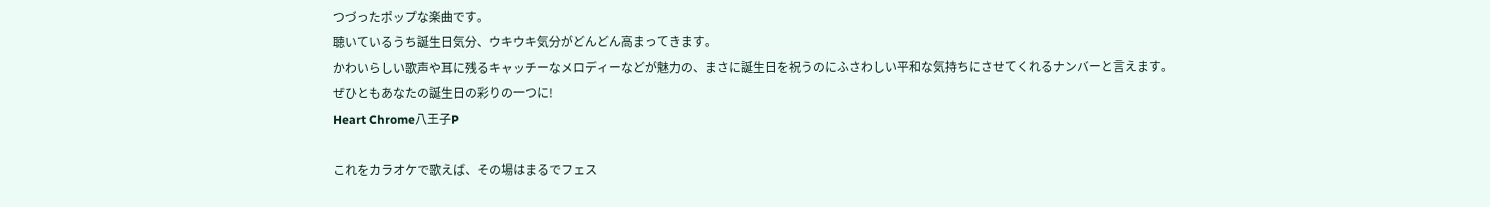つづったポップな楽曲です。
聴いているうち誕生日気分、ウキウキ気分がどんどん高まってきます。
かわいらしい歌声や耳に残るキャッチーなメロディーなどが魅力の、まさに誕生日を祝うのにふさわしい平和な気持ちにさせてくれるナンバーと言えます。
ぜひともあなたの誕生日の彩りの一つに!
Heart Chrome八王子P

これをカラオケで歌えば、その場はまるでフェス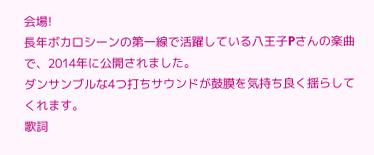会場!
長年ボカロシーンの第一線で活躍している八王子Pさんの楽曲で、2014年に公開されました。
ダンサンブルな4つ打ちサウンドが鼓膜を気持ち良く揺らしてくれます。
歌詞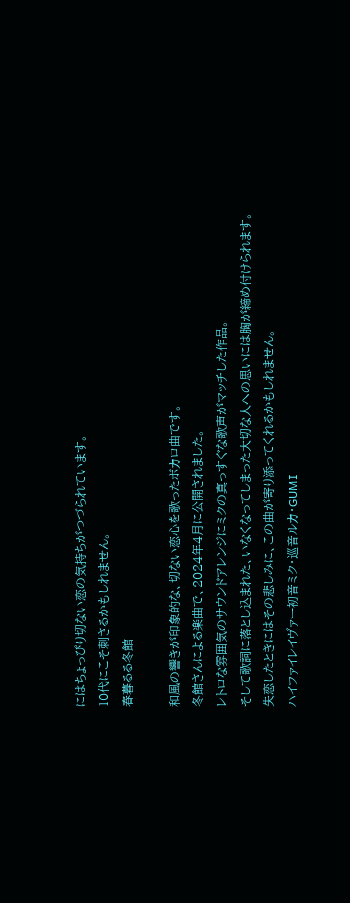にはちょっぴり切ない恋の気持ちがつづられています。
10代にこそ刺さるかもしれません。
春暮るる冬館

和風の響きが印象的な、切ない恋心を歌ったボカロ曲です。
冬館さんによる楽曲で、2024年4月に公開されました。
レトロな雰囲気のサウンドアレンジにミクの真っすぐな歌声がマッチした作品。
そして歌詞に落とし込まれた、いなくなってしまった大切な人への思いには胸が締め付けられます。
失恋したときにはその悲しみに、この曲が寄り添ってくれるかもしれません。
ハイファイレイヴァー初音ミク・巡音ルカ・GUMI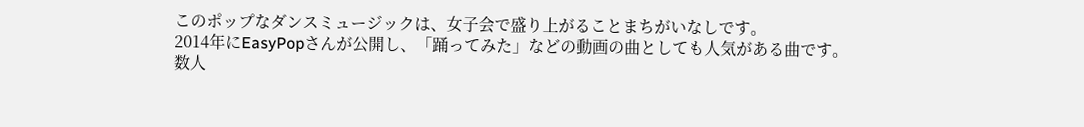このポップなダンスミュージックは、女子会で盛り上がることまちがいなしです。
2014年にEasyPopさんが公開し、「踊ってみた」などの動画の曲としても人気がある曲です。
数人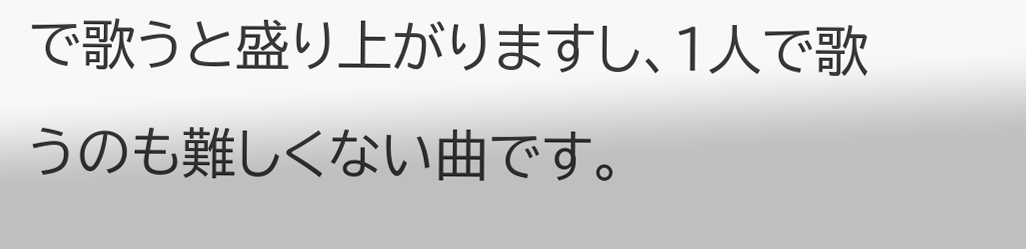で歌うと盛り上がりますし、1人で歌うのも難しくない曲です。